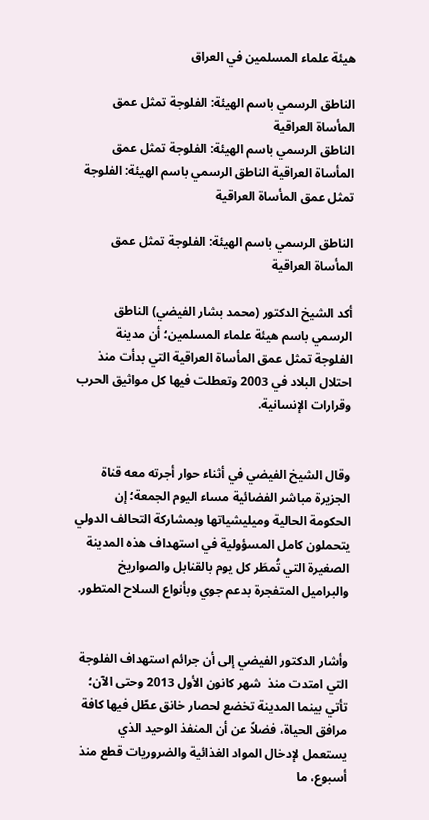هيئة علماء المسلمين في العراق

الناطق الرسمي باسم الهيئة: الفلوجة تمثل عمق المأساة العراقية
الناطق الرسمي باسم الهيئة: الفلوجة تمثل عمق المأساة العراقية الناطق الرسمي باسم الهيئة: الفلوجة تمثل عمق المأساة العراقية

الناطق الرسمي باسم الهيئة: الفلوجة تمثل عمق المأساة العراقية

أكد الشيخ الدكتور (محمد بشار الفيضي) الناطق الرسمي باسم هيئة علماء المسلمين؛ أن مدينة الفلوجة تمثل عمق المأساة العراقية التي بدأت منذ احتلال البلاد في 2003 وتعطلت فيها كل مواثيق الحرب وقرارات الإنسانية.


وقال الشيخ الفيضي في أثناء حوار أجرته معه قناة الجزيرة مباشر الفضائية مساء اليوم الجمعة؛ إن الحكومة الحالية وميليشياتها وبمشاركة التحالف الدولي يتحملون كامل المسؤولية في استهداف هذه المدينة الصغيرة التي تُمطَر كل يوم بالقنابل والصواريخ والبراميل المتفجرة بدعم جوي وبأنواع السلاح المتطور.


وأشار الدكتور الفيضي إلى أن جرائم استهداف الفلوجة التي امتدت منذ  شهر كانون الأول 2013 وحتى الآن؛ تأتي بينما المدينة تخضع لحصار خانق عطّل فيها كافة مرافق الحياة، فضلاً عن أن المنفذ الوحيد الذي يستعمل لإدخال المواد الغذائية والضروريات قطع منذ أسبوع، ما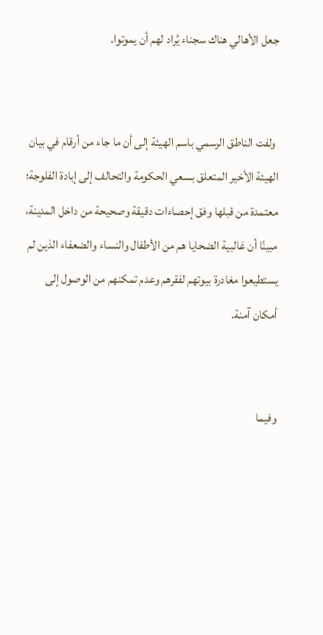جعل الأهالي هناك سجناء يُراد لهم أن يموتوا.


 ولفت الناطق الرسمي باسم الهيئة إلى أن ما جاء من أرقام في بيان الهيئة الأخير المتعلق بسعي الحكومة والتحالف إلى إبادة الفلوجة؛ معتمدة من قبلها وفق إحصاءات دقيقة وصحيحة من داخل المدينة، مبينًا أن غالبية الضحايا هم من الأطفال والنساء والضعفاء الذين لم يستطيعوا مغادرة بيوتهم لفقرهم وعدم تمكنهم من الوصول إلى أمكان آمنة.


وفيما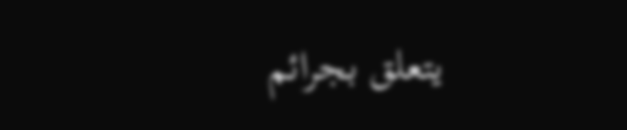يتعلق بجرائم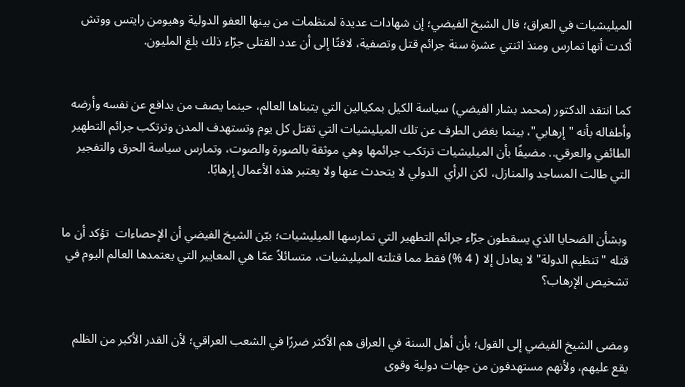الميليشيات في العراق؛ قال الشيخ الفيضي؛ إن شهادات عديدة لمنظمات من بينها العفو الدولية وهيومن رايتس ووتش أكدت أنها تمارس ومنذ اثنتي عشرة سنة جرائم قتل وتصفية، لافتًا إلى أن عدد القتلى جرّاء ذلك بلغ المليون.


كما انتقد الدكتور (محمد بشار الفيضي) سياسة الكيل بمكيالين التي يتبناها العالم، حينما يصف من يدافع عن نفسه وأرضه وأطفاله بأنه "إرهابي"، بينما بغض الطرف عن تلك الميليشيات التي تقتل كل يوم وتستهدف المدن وترتكب جرائم التطهير الطائفي والعرقي.. مضيفًا بأن الميليشيات ترتكب جرائمها وهي موثقة بالصورة والصوت، وتمارس سياسة الحرق والتفجير التي طالت المساجد والمنازل، لكن الرأي  الدولي لا يتحدث عنها ولا يعتبر هذه الأعمال إرهابًا.


 وبشأن الضحايا الذي يسقطون جرّاء جرائم التطهير التي تمارسها الميليشيات؛ بيّن الشيخ الفيضي أن الإحصاءات  تؤكد أن ما قتله "تنظيم الدولة" لا يعادل إلا ( 4 %) فقط مما قتلته الميليشيات، متسائلاً عمّا هي المعايير التي يعتمدها العالم اليوم في تشخيص الإرهاب؟


ومضى الشيخ الفيضي إلى القول؛ بأن أهل السنة في العراق هم الأكثر ضررًا في الشعب العراقي؛ لأن القدر الأكبر من الظلم يقع عليهم، ولأنهم مستهدفون من جهات دولية وقوى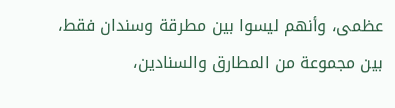عظمى، وأنهم ليسوا بين مطرقة وسندان فقط، بين مجموعة من المطارق والسنادين،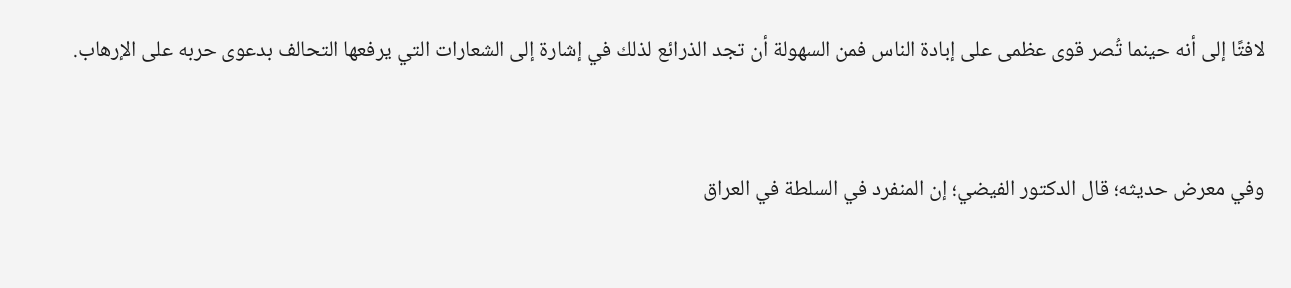لافتًا إلى أنه حينما تُصر قوى عظمى على إبادة الناس فمن السهولة أن تجد الذرائع لذلك في إشارة إلى الشعارات التي يرفعها التحالف بدعوى حربه على الإرهاب.


وفي معرض حديثه؛ قال الدكتور الفيضي؛ إن المنفرد في السلطة في العراق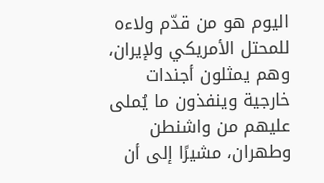اليوم هو من قدّم ولاءه للمحتل الأمريكي ولإيران، وهم يمثلون أجندات خارجية وينفذون ما يُملى عليهم من واشنطن وطهران، مشيرًا إلى أن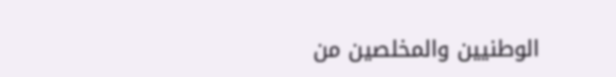الوطنيين والمخلصين من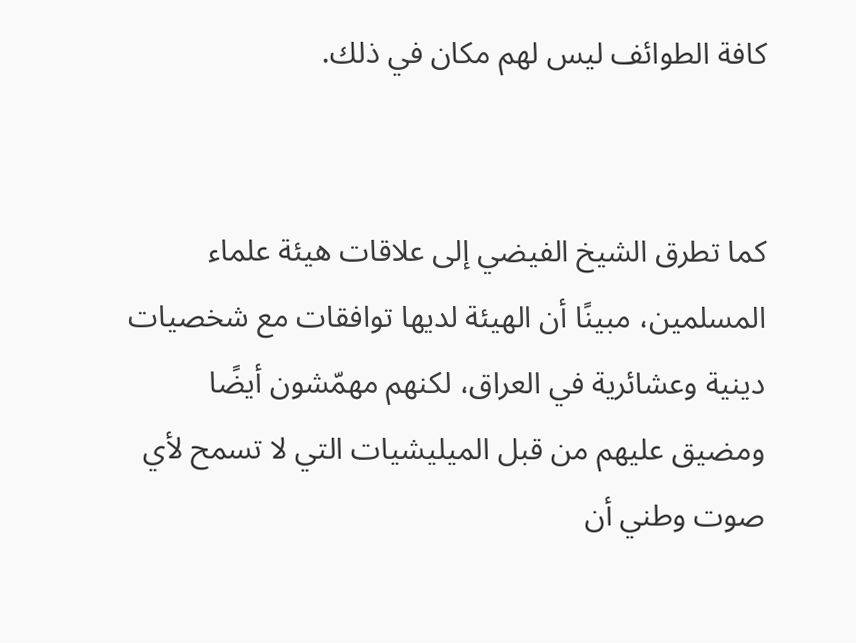كافة الطوائف ليس لهم مكان في ذلك.


كما تطرق الشيخ الفيضي إلى علاقات هيئة علماء المسلمين، مبينًا أن الهيئة لديها توافقات مع شخصيات دينية وعشائرية في العراق، لكنهم مهمّشون أيضًا ومضيق عليهم من قبل الميليشيات التي لا تسمح لأي صوت وطني أن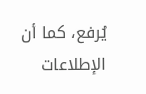يُرفع، كما أن الإطلاعات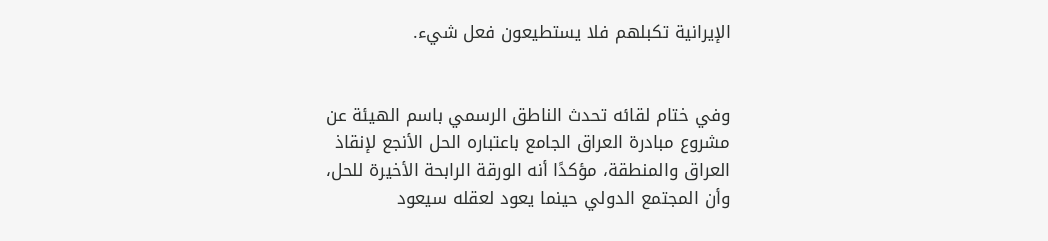الإيرانية تكبلهم فلا يستطيعون فعل شيء.


وفي ختام لقائه تحدث الناطق الرسمي باسم الهيئة عن مشروع مبادرة العراق الجامع باعتباره الحل الأنجع لإنقاذ العراق والمنطقة، مؤكدًا أنه الورقة الرابحة الأخيرة للحل، وأن المجتمع الدولي حينما يعود لعقله سيعود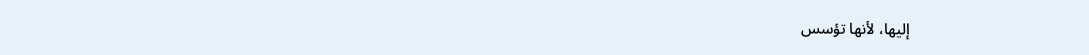إليها، لأنها تؤسس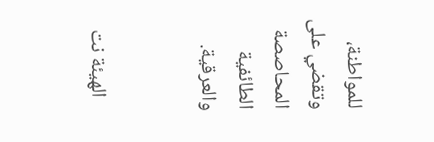للمواطنة، وتقضي على المحاصصة الطائفية والعرقية.


   الهيئة نت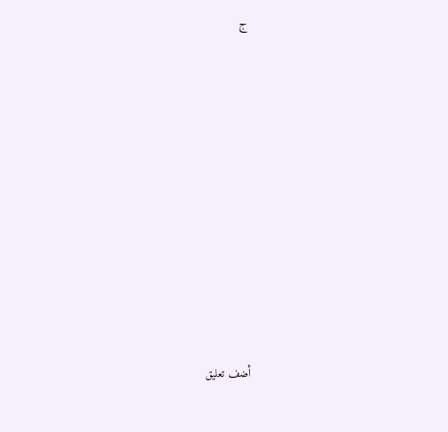ج











أضف تعليق